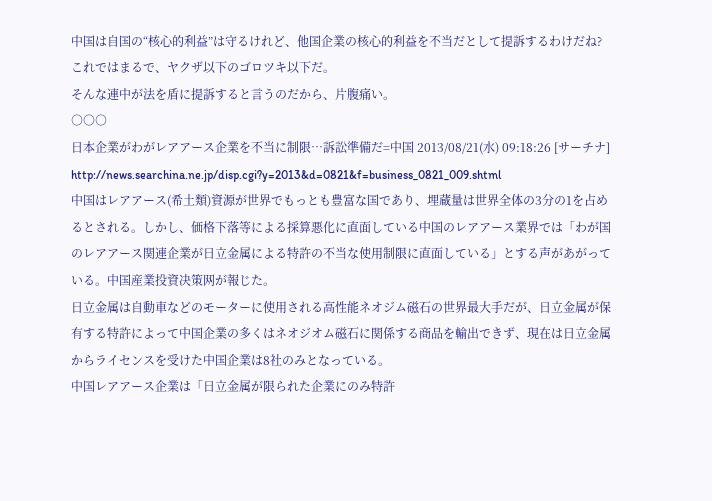中国は自国の“核心的利益”は守るけれど、他国企業の核心的利益を不当だとして提訴するわけだね?
これではまるで、ヤクザ以下のゴロツキ以下だ。
そんな連中が法を盾に提訴すると言うのだから、片腹痛い。
○○○
日本企業がわがレアアース企業を不当に制限…訴訟準備だ=中国 2013/08/21(水) 09:18:26 [サーチナ]
http://news.searchina.ne.jp/disp.cgi?y=2013&d=0821&f=business_0821_009.shtml
中国はレアアース(希土類)資源が世界でもっとも豊富な国であり、埋蔵量は世界全体の3分の1を占めるとされる。しかし、価格下落等による採算悪化に直面している中国のレアアース業界では「わが国のレアアース関連企業が日立金属による特許の不当な使用制限に直面している」とする声があがっている。中国産業投資决策网が報じた。
日立金属は自動車などのモーターに使用される高性能ネオジム磁石の世界最大手だが、日立金属が保有する特許によって中国企業の多くはネオジオム磁石に関係する商品を輸出できず、現在は日立金属からライセンスを受けた中国企業は8社のみとなっている。
中国レアアース企業は「日立金属が限られた企業にのみ特許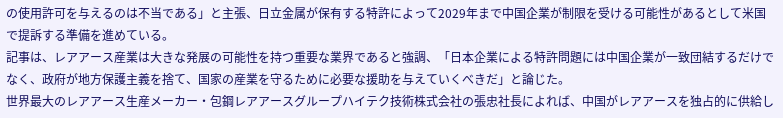の使用許可を与えるのは不当である」と主張、日立金属が保有する特許によって2029年まで中国企業が制限を受ける可能性があるとして米国で提訴する準備を進めている。
記事は、レアアース産業は大きな発展の可能性を持つ重要な業界であると強調、「日本企業による特許問題には中国企業が一致団結するだけでなく、政府が地方保護主義を捨て、国家の産業を守るために必要な援助を与えていくべきだ」と論じた。
世界最大のレアアース生産メーカー・包鋼レアアースグループハイテク技術株式会社の張忠社長によれば、中国がレアアースを独占的に供給し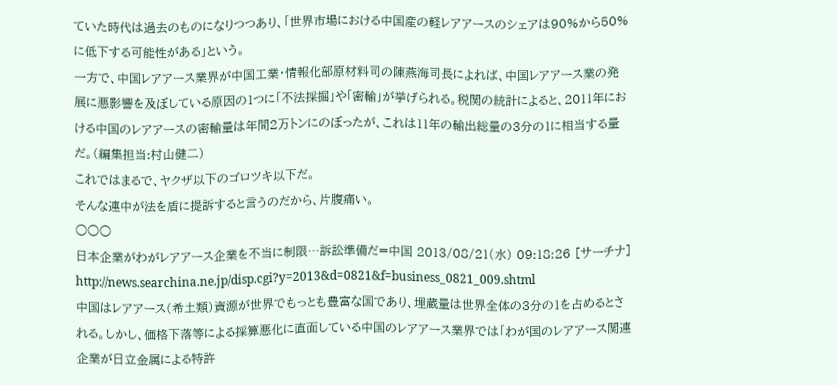ていた時代は過去のものになりつつあり、「世界市場における中国産の軽レアアースのシェアは90%から50%に低下する可能性がある」という。
一方で、中国レアアース業界が中国工業・情報化部原材料司の陳燕海司長によれば、中国レアアース業の発展に悪影響を及ぼしている原因の1つに「不法採掘」や「密輸」が挙げられる。税関の統計によると、2011年における中国のレアアースの密輸量は年間2万トンにのぼったが、これは11年の輸出総量の3分の1に相当する量だ。(編集担当:村山健二)
これではまるで、ヤクザ以下のゴロツキ以下だ。
そんな連中が法を盾に提訴すると言うのだから、片腹痛い。
○○○
日本企業がわがレアアース企業を不当に制限…訴訟準備だ=中国 2013/08/21(水) 09:18:26 [サーチナ]
http://news.searchina.ne.jp/disp.cgi?y=2013&d=0821&f=business_0821_009.shtml
中国はレアアース(希土類)資源が世界でもっとも豊富な国であり、埋蔵量は世界全体の3分の1を占めるとされる。しかし、価格下落等による採算悪化に直面している中国のレアアース業界では「わが国のレアアース関連企業が日立金属による特許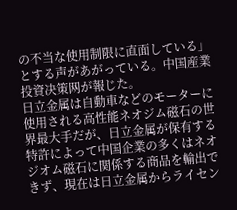の不当な使用制限に直面している」とする声があがっている。中国産業投資决策网が報じた。
日立金属は自動車などのモーターに使用される高性能ネオジム磁石の世界最大手だが、日立金属が保有する特許によって中国企業の多くはネオジオム磁石に関係する商品を輸出できず、現在は日立金属からライセン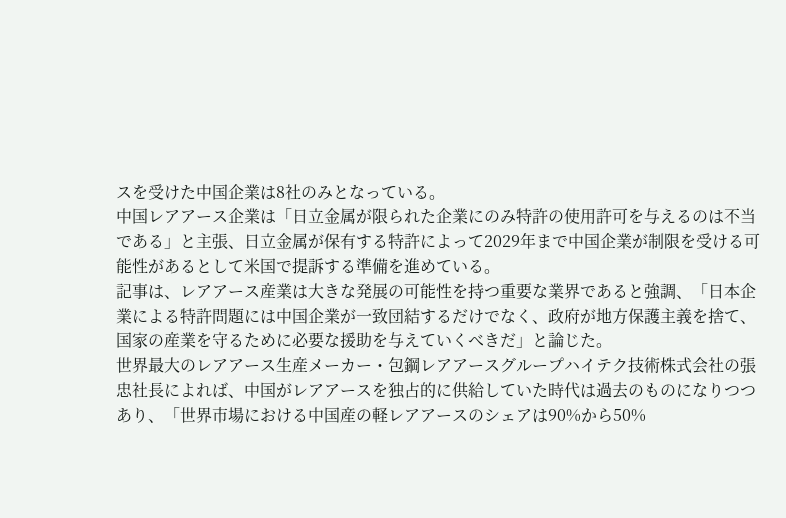スを受けた中国企業は8社のみとなっている。
中国レアアース企業は「日立金属が限られた企業にのみ特許の使用許可を与えるのは不当である」と主張、日立金属が保有する特許によって2029年まで中国企業が制限を受ける可能性があるとして米国で提訴する準備を進めている。
記事は、レアアース産業は大きな発展の可能性を持つ重要な業界であると強調、「日本企業による特許問題には中国企業が一致団結するだけでなく、政府が地方保護主義を捨て、国家の産業を守るために必要な援助を与えていくべきだ」と論じた。
世界最大のレアアース生産メーカー・包鋼レアアースグループハイテク技術株式会社の張忠社長によれば、中国がレアアースを独占的に供給していた時代は過去のものになりつつあり、「世界市場における中国産の軽レアアースのシェアは90%から50%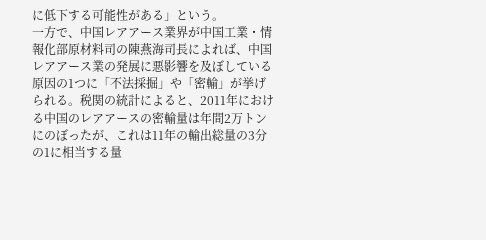に低下する可能性がある」という。
一方で、中国レアアース業界が中国工業・情報化部原材料司の陳燕海司長によれば、中国レアアース業の発展に悪影響を及ぼしている原因の1つに「不法採掘」や「密輸」が挙げられる。税関の統計によると、2011年における中国のレアアースの密輸量は年間2万トンにのぼったが、これは11年の輸出総量の3分の1に相当する量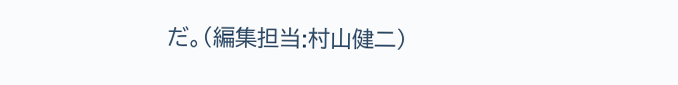だ。(編集担当:村山健二)